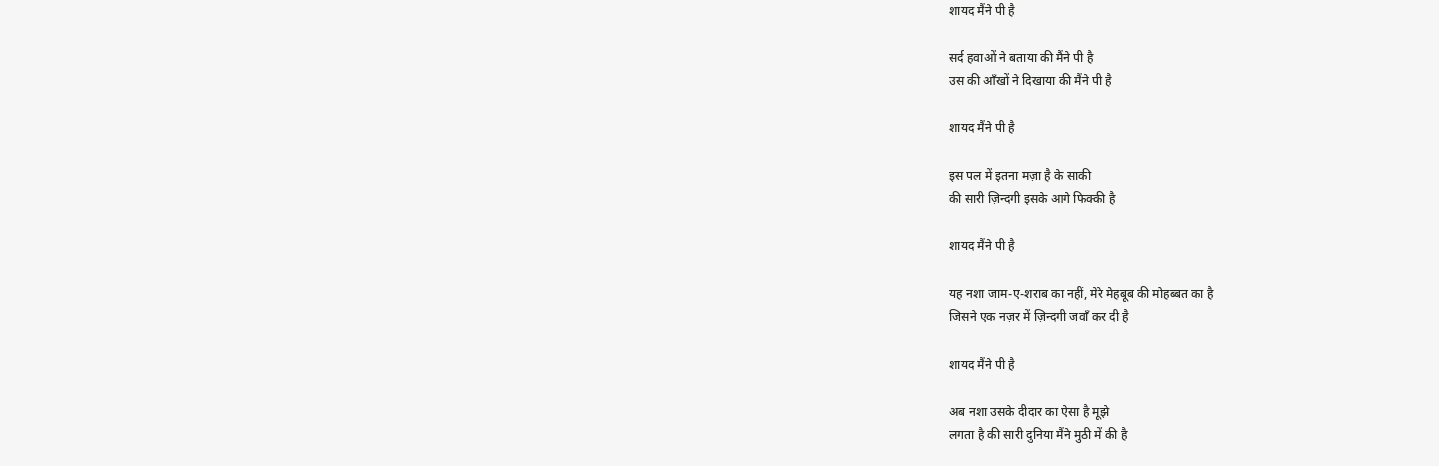शायद मैंने पी है

सर्द हवाओं ने बताया की मैंने पी है
उस की आँखों ने दिखाया की मैंने पी है

शायद मैंने पी है

इस पल में इतना मज़ा है के साकी
की सारी ज़िन्दगी इसके आगे फिक्की है

शायद मैंने पी है

यह नशा जाम-ए-शराब का नहीं, मेरे मेहबूब की मोहब्बत का है
जिसने एक नज़र में ज़िन्दगी जवाँ कर दी है

शायद मैंने पी है

अब नशा उसके दीदार का ऐसा है मूझे
लगता है की सारी दुनिया मैंने मुठी में की है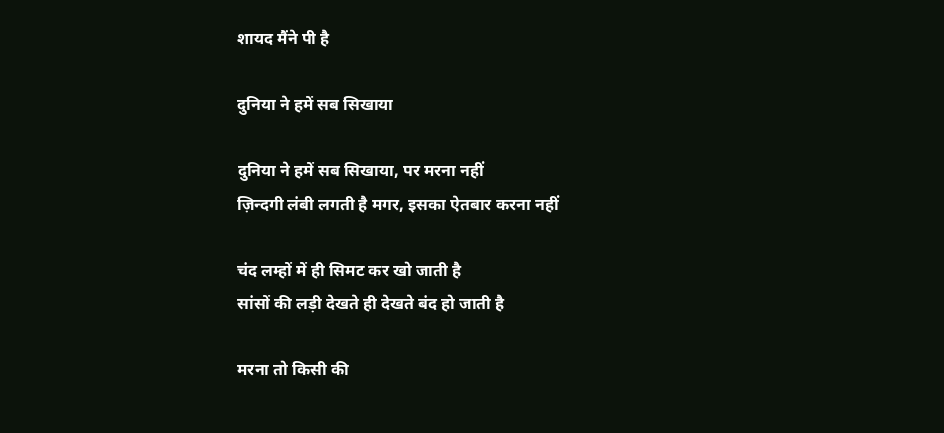शायद मैंने पी है

दुनिया ने हमें सब सिखाया

दुनिया ने हमें सब सिखाया, पर मरना नहीं
ज़िन्दगी लंबी लगती है मगर, इसका ऐतबार करना नहीं

चंद लम्हों में ही सिमट कर खो जाती है
सांसों की लड़ी देखते ही देखते बंद हो जाती है

मरना तो किसी की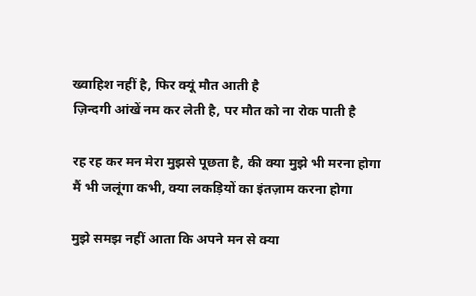ख्वाहिश नहीं है, फिर क्यूं मौत आती है
ज़िन्दगी आंखें नम कर लेती है, पर मौत को ना रोक पाती है

रह रह कर मन मेरा मुझसे पूछता है, की क्या मुझे भी मरना होगा
मैं भी जलूंगा कभी, क्या लकड़ियों का इंतज़ाम करना होगा

मुझे समझ नहीं आता कि अपने मन से क्या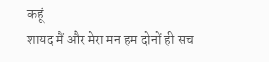कहूं
शायद मैं और मेरा मन हम दोनों ही सच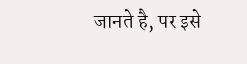जानते है, पर इसे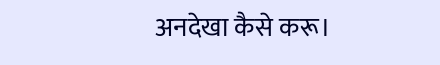अनदेखा कैसे करू।